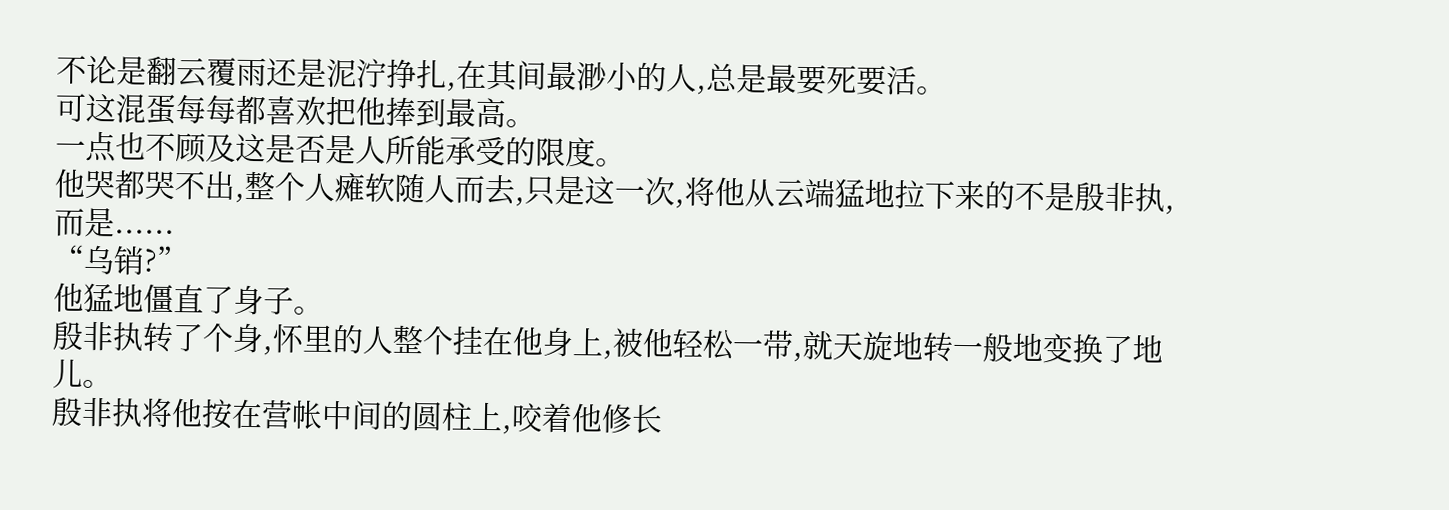不论是翻云覆雨还是泥泞挣扎,在其间最渺小的人,总是最要死要活。
可这混蛋每每都喜欢把他捧到最高。
一点也不顾及这是否是人所能承受的限度。
他哭都哭不出,整个人瘫软随人而去,只是这一次,将他从云端猛地拉下来的不是殷非执,而是......
“乌销?”
他猛地僵直了身子。
殷非执转了个身,怀里的人整个挂在他身上,被他轻松一带,就天旋地转一般地变换了地儿。
殷非执将他按在营帐中间的圆柱上,咬着他修长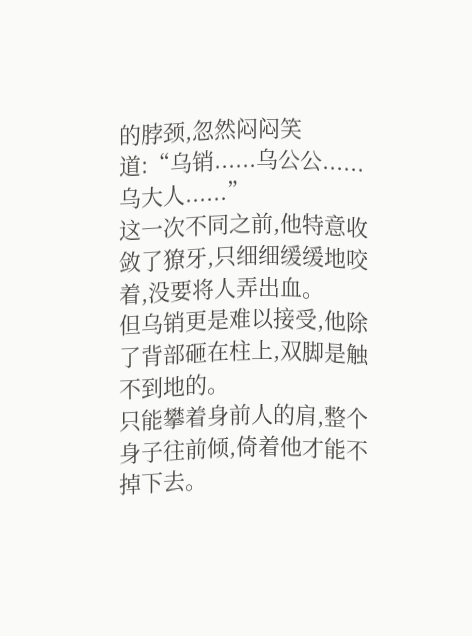的脖颈,忽然闷闷笑道:“乌销......乌公公......乌大人......”
这一次不同之前,他特意收敛了獠牙,只细细缓缓地咬着,没要将人弄出血。
但乌销更是难以接受,他除了背部砸在柱上,双脚是触不到地的。
只能攀着身前人的肩,整个身子往前倾,倚着他才能不掉下去。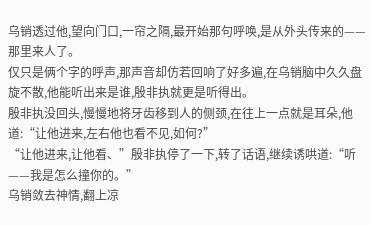乌销透过他,望向门口,一帘之隔,最开始那句呼唤,是从外头传来的——那里来人了。
仅只是俩个字的呼声,那声音却仿若回响了好多遍,在乌销脑中久久盘旋不散,他能听出来是谁,殷非执就更是听得出。
殷非执没回头,慢慢地将牙齿移到人的侧颈,在往上一点就是耳朵,他道:“让他进来,左右他也看不见,如何?”
“让他进来,让他看、”殷非执停了一下,转了话语,继续诱哄道:“听——我是怎么撞你的。”
乌销敛去神情,翻上凉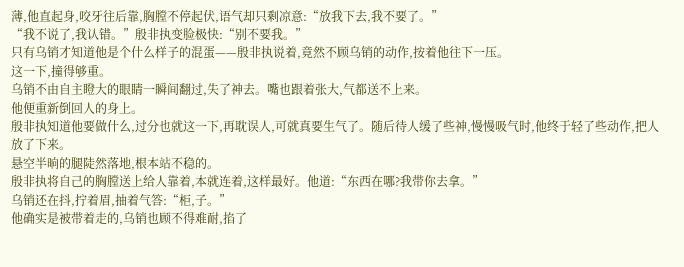薄,他直起身,咬牙往后靠,胸膛不停起伏,语气却只剩凉意:“放我下去,我不要了。”
“我不说了,我认错。”殷非执变脸极快:“别不要我。”
只有乌销才知道他是个什么样子的混蛋——殷非执说着,竟然不顾乌销的动作,按着他往下一压。
这一下,撞得够重。
乌销不由自主瞪大的眼睛一瞬间翻过,失了神去。嘴也跟着张大,气都送不上来。
他便重新倒回人的身上。
殷非执知道他要做什么,过分也就这一下,再耽误人,可就真要生气了。随后待人缓了些神,慢慢吸气时,他终于轻了些动作,把人放了下来。
悬空半晌的腿陡然落地,根本站不稳的。
殷非执将自己的胸膛送上给人靠着,本就连着,这样最好。他道:“东西在哪?我带你去拿。”
乌销还在抖,拧着眉,抽着气答:“柜,子。”
他确实是被带着走的,乌销也顾不得难耐,掐了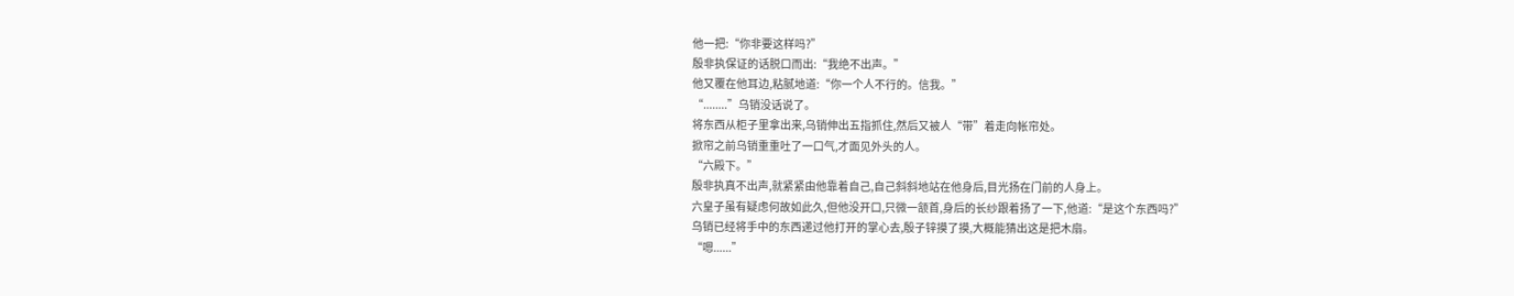他一把:“你非要这样吗?”
殷非执保证的话脱口而出:“我绝不出声。”
他又覆在他耳边,粘腻地道:“你一个人不行的。信我。”
“........”乌销没话说了。
将东西从柜子里拿出来,乌销伸出五指抓住,然后又被人“带”着走向帐帘处。
掀帘之前乌销重重吐了一口气,才面见外头的人。
“六殿下。”
殷非执真不出声,就紧紧由他靠着自己,自己斜斜地站在他身后,目光扬在门前的人身上。
六皇子虽有疑虑何故如此久,但他没开口,只微一颔首,身后的长纱跟着扬了一下,他道:“是这个东西吗?”
乌销已经将手中的东西递过他打开的掌心去,殷子锌摸了摸,大概能猜出这是把木扇。
“嗯......”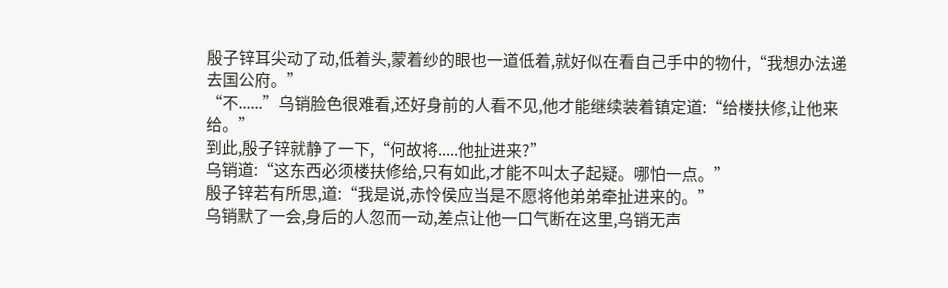殷子锌耳尖动了动,低着头,蒙着纱的眼也一道低着,就好似在看自己手中的物什,“我想办法递去国公府。”
“不......”乌销脸色很难看,还好身前的人看不见,他才能继续装着镇定道:“给楼扶修,让他来给。”
到此,殷子锌就静了一下,“何故将.....他扯进来?”
乌销道:“这东西必须楼扶修给,只有如此,才能不叫太子起疑。哪怕一点。”
殷子锌若有所思,道:“我是说,赤怜侯应当是不愿将他弟弟牵扯进来的。”
乌销默了一会,身后的人忽而一动,差点让他一口气断在这里,乌销无声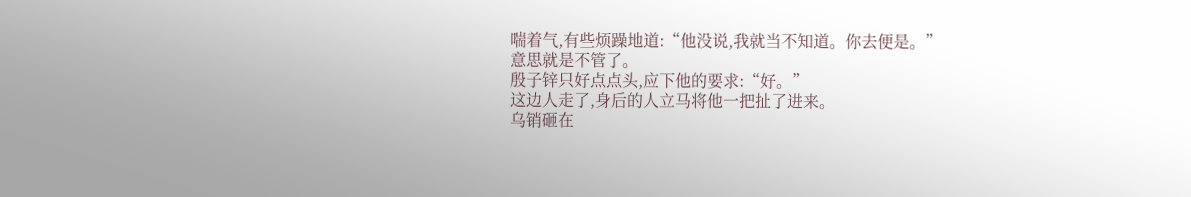喘着气,有些烦躁地道:“他没说,我就当不知道。你去便是。”
意思就是不管了。
殷子锌只好点点头,应下他的要求:“好。”
这边人走了,身后的人立马将他一把扯了进来。
乌销砸在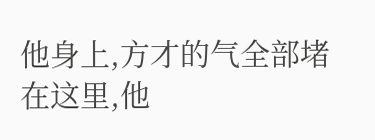他身上,方才的气全部堵在这里,他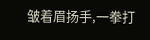皱着眉扬手,一拳打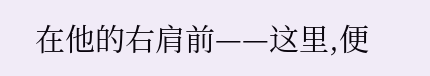在他的右肩前——这里,便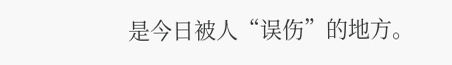是今日被人“误伤”的地方。